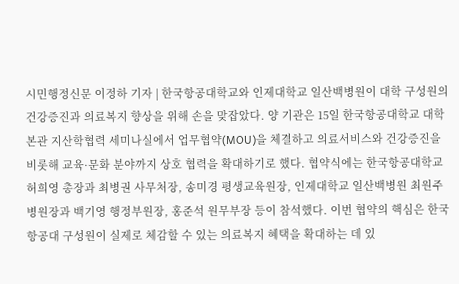시민행정신문 이정하 기자 | 한국항공대학교와 인제대학교 일산백병원이 대학 구성원의 건강증진과 의료복지 향상을 위해 손을 맞잡았다. 양 기관은 15일 한국항공대학교 대학본관 지산학협력 세미나실에서 업무협약(MOU)을 체결하고 의료서비스와 건강증진을 비롯해 교육·문화 분야까지 상호 협력을 확대하기로 했다. 협약식에는 한국항공대학교 허희영 총장과 최병권 사무처장, 송미경 평생교육원장, 인제대학교 일산백병원 최원주 병원장과 백기영 행정부원장, 홍준석 원무부장 등이 참석했다. 이번 협약의 핵심은 한국항공대 구성원이 실제로 체감할 수 있는 의료복지 혜택을 확대하는 데 있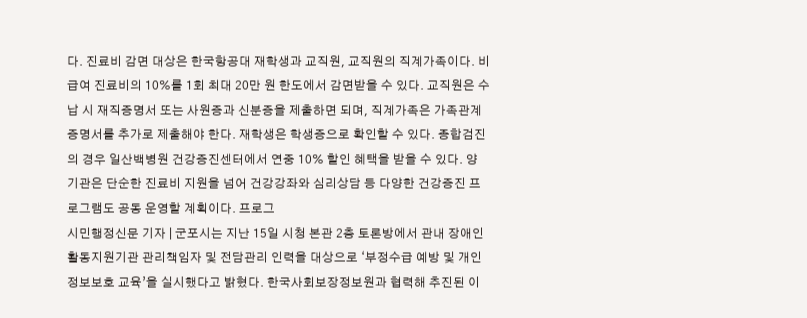다. 진료비 감면 대상은 한국항공대 재학생과 교직원, 교직원의 직계가족이다. 비급여 진료비의 10%를 1회 최대 20만 원 한도에서 감면받을 수 있다. 교직원은 수납 시 재직증명서 또는 사원증과 신분증을 제출하면 되며, 직계가족은 가족관계증명서를 추가로 제출해야 한다. 재학생은 학생증으로 확인할 수 있다. 종합검진의 경우 일산백병원 건강증진센터에서 연중 10% 할인 혜택을 받을 수 있다. 양 기관은 단순한 진료비 지원을 넘어 건강강좌와 심리상담 등 다양한 건강증진 프로그램도 공동 운영할 계획이다. 프로그
시민행정신문 기자 | 군포시는 지난 15일 시청 본관 2층 토론방에서 관내 장애인활동지원기관 관리책임자 및 전담관리 인력을 대상으로 ‘부정수급 예방 및 개인정보보호 교육’을 실시했다고 밝혔다. 한국사회보장정보원과 협력해 추진된 이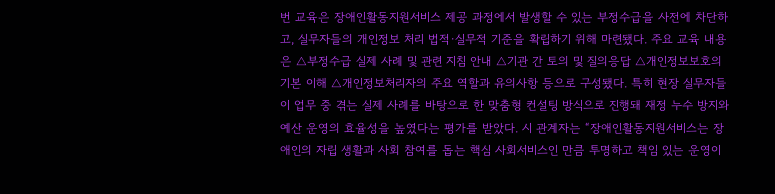번 교육은 장애인활동지원서비스 제공 과정에서 발생할 수 있는 부정수급을 사전에 차단하고, 실무자들의 개인정보 처리 법적·실무적 기준을 확립하기 위해 마련됐다. 주요 교육 내용은 △부정수급 실제 사례 및 관련 지침 안내 △기관 간 토의 및 질의응답 △개인정보보호의 기본 이해 △개인정보처리자의 주요 역할과 유의사항 등으로 구성됐다. 특히 현장 실무자들이 업무 중 겪는 실제 사례를 바탕으로 한 맞춤형 컨설팅 방식으로 진행돼 재정 누수 방지와 예산 운영의 효율성을 높였다는 평가를 받았다. 시 관계자는 “장애인활동지원서비스는 장애인의 자립 생활과 사회 참여를 돕는 핵심 사회서비스인 만큼 투명하고 책임 있는 운영이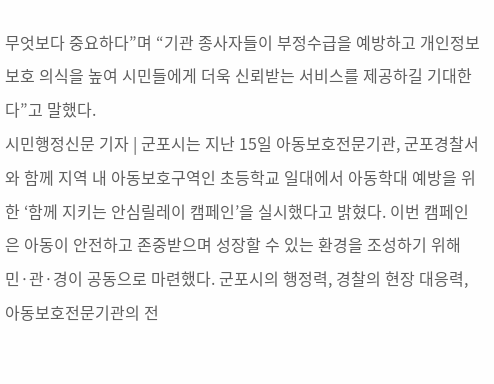무엇보다 중요하다”며 “기관 종사자들이 부정수급을 예방하고 개인정보 보호 의식을 높여 시민들에게 더욱 신뢰받는 서비스를 제공하길 기대한다”고 말했다.
시민행정신문 기자 | 군포시는 지난 15일 아동보호전문기관, 군포경찰서와 함께 지역 내 아동보호구역인 초등학교 일대에서 아동학대 예방을 위한 ‘함께 지키는 안심릴레이 캠페인’을 실시했다고 밝혔다. 이번 캠페인은 아동이 안전하고 존중받으며 성장할 수 있는 환경을 조성하기 위해 민·관·경이 공동으로 마련했다. 군포시의 행정력, 경찰의 현장 대응력, 아동보호전문기관의 전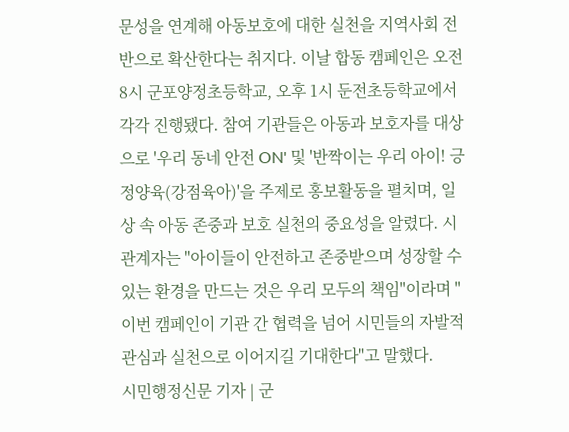문성을 연계해 아동보호에 대한 실천을 지역사회 전반으로 확산한다는 취지다. 이날 합동 캠페인은 오전 8시 군포양정초등학교, 오후 1시 둔전초등학교에서 각각 진행됐다. 참여 기관들은 아동과 보호자를 대상으로 '우리 동네 안전 ON' 및 '반짝이는 우리 아이! 긍정양육(강점육아)'을 주제로 홍보활동을 펼치며, 일상 속 아동 존중과 보호 실천의 중요성을 알렸다. 시 관계자는 "아이들이 안전하고 존중받으며 성장할 수 있는 환경을 만드는 것은 우리 모두의 책임"이라며 "이번 캠페인이 기관 간 협력을 넘어 시민들의 자발적 관심과 실천으로 이어지길 기대한다"고 말했다.
시민행정신문 기자 | 군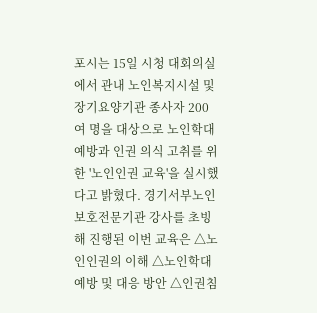포시는 15일 시청 대회의실에서 관내 노인복지시설 및 장기요양기관 종사자 200여 명을 대상으로 노인학대 예방과 인권 의식 고취를 위한 '노인인권 교육'을 실시했다고 밝혔다. 경기서부노인보호전문기관 강사를 초빙해 진행된 이번 교육은 △노인인권의 이해 △노인학대 예방 및 대응 방안 △인권침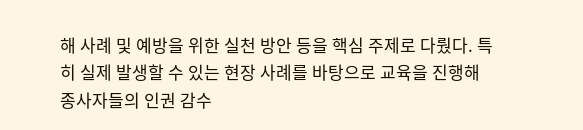해 사례 및 예방을 위한 실천 방안 등을 핵심 주제로 다뤘다. 특히 실제 발생할 수 있는 현장 사례를 바탕으로 교육을 진행해 종사자들의 인권 감수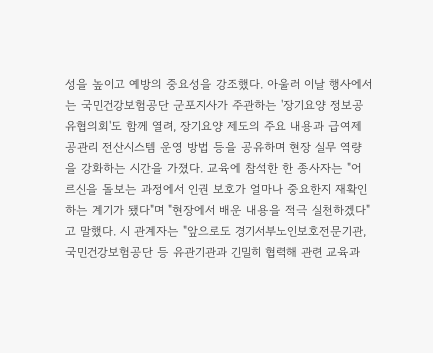성을 높이고 예방의 중요성을 강조했다. 아울러 이날 행사에서는 국민건강보험공단 군포지사가 주관하는 '장기요양 정보공유협의회'도 함께 열려, 장기요양 제도의 주요 내용과 급여제공관리 전산시스템 운영 방법 등을 공유하며 현장 실무 역량을 강화하는 시간을 가졌다. 교육에 참석한 한 종사자는 "어르신을 돌보는 과정에서 인권 보호가 얼마나 중요한지 재확인하는 계기가 됐다"며 "현장에서 배운 내용을 적극 실천하겠다"고 말했다. 시 관계자는 "앞으로도 경기서부노인보호전문기관, 국민건강보험공단 등 유관기관과 긴밀히 협력해 관련 교육과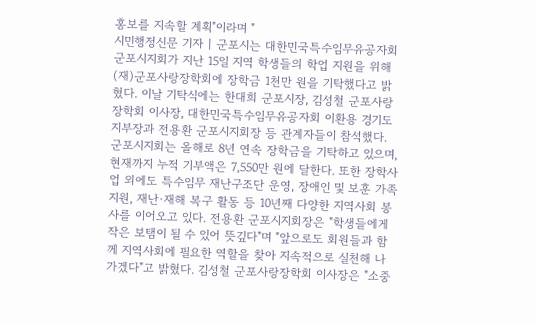홍보를 지속할 계획"이라며 "
시민행정신문 기자 | 군포시는 대한민국특수임무유공자회 군포시지회가 지난 15일 지역 학생들의 학업 지원을 위해 (재)군포사랑장학회에 장학금 1천만 원을 기탁했다고 밝혔다. 이날 기탁식에는 한대희 군포시장, 김성철 군포사랑장학회 이사장, 대한민국특수임무유공자회 이환용 경기도지부장과 전용환 군포시지회장 등 관계자들이 참석했다. 군포시지회는 올해로 8년 연속 장학금을 기탁하고 있으며, 현재까지 누적 기부액은 7,550만 원에 달한다. 또한 장학사업 외에도 특수임무 재난구조단 운영, 장애인 및 보훈 가족 지원, 재난·재해 복구 활동 등 10년째 다양한 지역사회 봉사를 이어오고 있다. 전용환 군포시지회장은 "학생들에게 작은 보탬이 될 수 있어 뜻깊다"며 "앞으로도 회원들과 함께 지역사회에 필요한 역할을 찾아 지속적으로 실천해 나가겠다"고 밝혔다. 김성철 군포사랑장학회 이사장은 "소중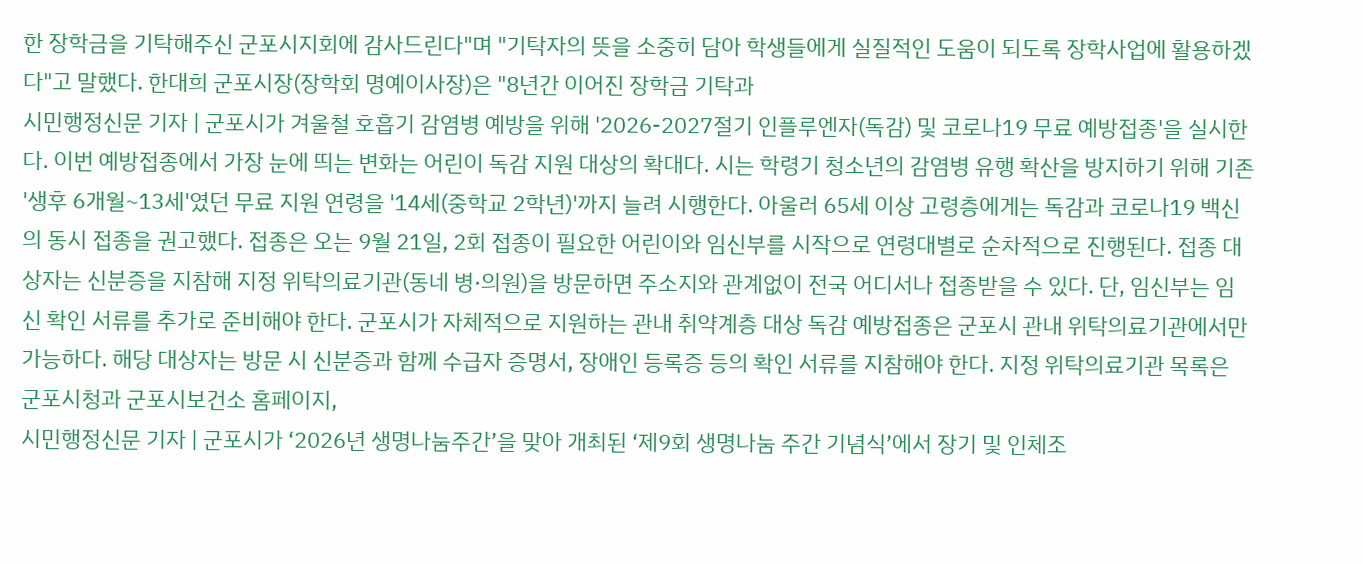한 장학금을 기탁해주신 군포시지회에 감사드린다"며 "기탁자의 뜻을 소중히 담아 학생들에게 실질적인 도움이 되도록 장학사업에 활용하겠다"고 말했다. 한대희 군포시장(장학회 명예이사장)은 "8년간 이어진 장학금 기탁과
시민행정신문 기자 | 군포시가 겨울철 호흡기 감염병 예방을 위해 '2026-2027절기 인플루엔자(독감) 및 코로나19 무료 예방접종'을 실시한다. 이번 예방접종에서 가장 눈에 띄는 변화는 어린이 독감 지원 대상의 확대다. 시는 학령기 청소년의 감염병 유행 확산을 방지하기 위해 기존 '생후 6개월~13세'였던 무료 지원 연령을 '14세(중학교 2학년)'까지 늘려 시행한다. 아울러 65세 이상 고령층에게는 독감과 코로나19 백신의 동시 접종을 권고했다. 접종은 오는 9월 21일, 2회 접종이 필요한 어린이와 임신부를 시작으로 연령대별로 순차적으로 진행된다. 접종 대상자는 신분증을 지참해 지정 위탁의료기관(동네 병·의원)을 방문하면 주소지와 관계없이 전국 어디서나 접종받을 수 있다. 단, 임신부는 임신 확인 서류를 추가로 준비해야 한다. 군포시가 자체적으로 지원하는 관내 취약계층 대상 독감 예방접종은 군포시 관내 위탁의료기관에서만 가능하다. 해당 대상자는 방문 시 신분증과 함께 수급자 증명서, 장애인 등록증 등의 확인 서류를 지참해야 한다. 지정 위탁의료기관 목록은 군포시청과 군포시보건소 홈페이지,
시민행정신문 기자 | 군포시가 ‘2026년 생명나눔주간’을 맞아 개최된 ‘제9회 생명나눔 주간 기념식’에서 장기 및 인체조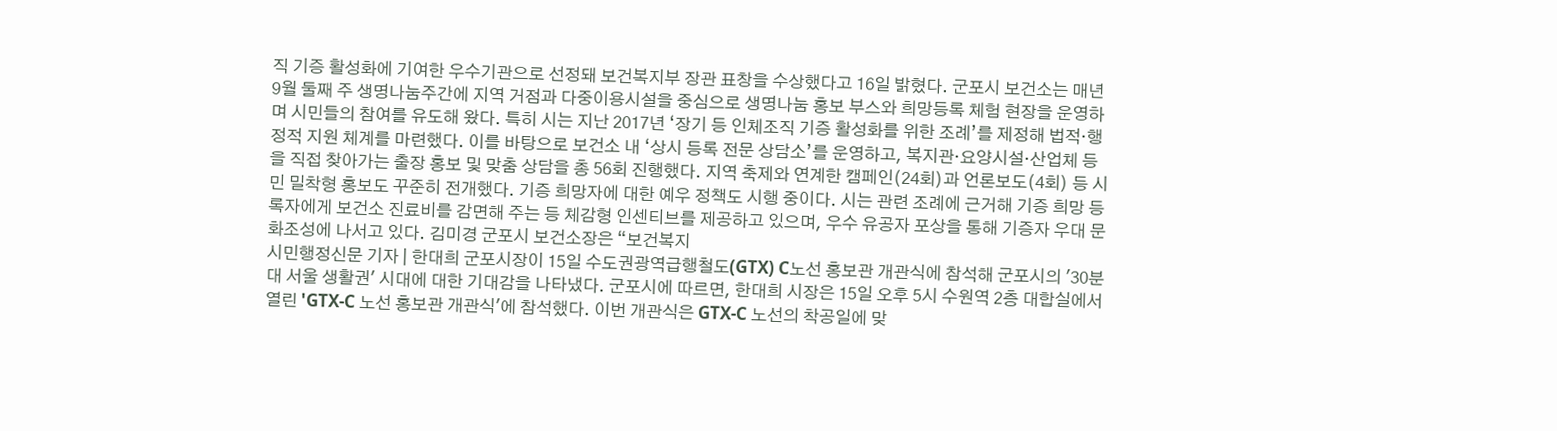직 기증 활성화에 기여한 우수기관으로 선정돼 보건복지부 장관 표창을 수상했다고 16일 밝혔다. 군포시 보건소는 매년 9월 둘째 주 생명나눔주간에 지역 거점과 다중이용시설을 중심으로 생명나눔 홍보 부스와 희망등록 체험 현장을 운영하며 시민들의 참여를 유도해 왔다. 특히 시는 지난 2017년 ‘장기 등 인체조직 기증 활성화를 위한 조례’를 제정해 법적·행정적 지원 체계를 마련했다. 이를 바탕으로 보건소 내 ‘상시 등록 전문 상담소’를 운영하고, 복지관·요양시설·산업체 등을 직접 찾아가는 출장 홍보 및 맞춤 상담을 총 56회 진행했다. 지역 축제와 연계한 캠페인(24회)과 언론보도(4회) 등 시민 밀착형 홍보도 꾸준히 전개했다. 기증 희망자에 대한 예우 정책도 시행 중이다. 시는 관련 조례에 근거해 기증 희망 등록자에게 보건소 진료비를 감면해 주는 등 체감형 인센티브를 제공하고 있으며, 우수 유공자 포상을 통해 기증자 우대 문화조성에 나서고 있다. 김미경 군포시 보건소장은 “보건복지
시민행정신문 기자 | 한대희 군포시장이 15일 수도권광역급행철도(GTX) C노선 홍보관 개관식에 참석해 군포시의 '30분대 서울 생활권' 시대에 대한 기대감을 나타냈다. 군포시에 따르면, 한대희 시장은 15일 오후 5시 수원역 2층 대합실에서 열린 'GTX-C 노선 홍보관 개관식'에 참석했다. 이번 개관식은 GTX-C 노선의 착공일에 맞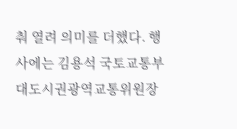춰 열려 의미를 더했다. 행사에는 김용석 국토교통부 대도시권광역교통위원장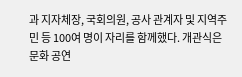과 지자체장, 국회의원, 공사 관계자 및 지역주민 등 100여 명이 자리를 함께했다. 개관식은 문화 공연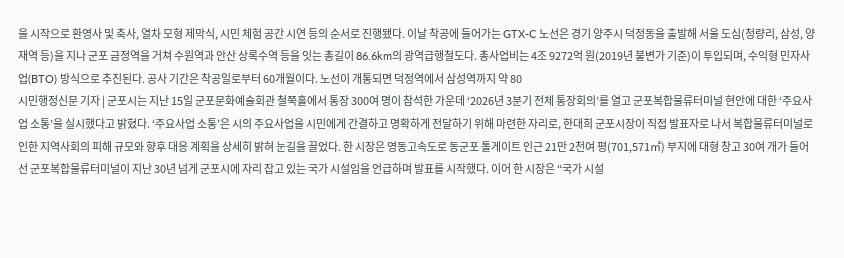을 시작으로 환영사 및 축사, 열차 모형 제막식, 시민 체험 공간 시연 등의 순서로 진행됐다. 이날 착공에 들어가는 GTX-C 노선은 경기 양주시 덕정동을 출발해 서울 도심(청량리, 삼성, 양재역 등)을 지나 군포 금정역을 거쳐 수원역과 안산 상록수역 등을 잇는 총길이 86.6km의 광역급행철도다. 총사업비는 4조 9272억 원(2019년 불변가 기준)이 투입되며, 수익형 민자사업(BTO) 방식으로 추진된다. 공사 기간은 착공일로부터 60개월이다. 노선이 개통되면 덕정역에서 삼성역까지 약 80
시민행정신문 기자 | 군포시는 지난 15일 군포문화예술회관 철쭉홀에서 통장 300여 명이 참석한 가운데 ‘2026년 3분기 전체 통장회의’를 열고 군포복합물류터미널 현안에 대한 ‘주요사업 소통’을 실시했다고 밝혔다. ‘주요사업 소통’은 시의 주요사업을 시민에게 간결하고 명확하게 전달하기 위해 마련한 자리로, 한대희 군포시장이 직접 발표자로 나서 복합물류터미널로 인한 지역사회의 피해 규모와 향후 대응 계획을 상세히 밝혀 눈길을 끌었다. 한 시장은 영동고속도로 동군포 톨게이트 인근 21만 2천여 평(701,571㎡) 부지에 대형 창고 30여 개가 들어선 군포복합물류터미널이 지난 30년 넘게 군포시에 자리 잡고 있는 국가 시설임을 언급하며 발표를 시작했다. 이어 한 시장은 “국가 시설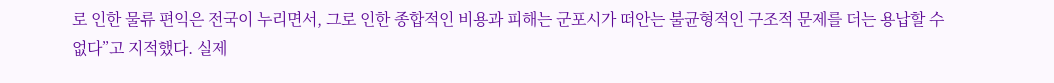로 인한 물류 편익은 전국이 누리면서, 그로 인한 종합적인 비용과 피해는 군포시가 떠안는 불균형적인 구조적 문제를 더는 용납할 수 없다”고 지적했다. 실제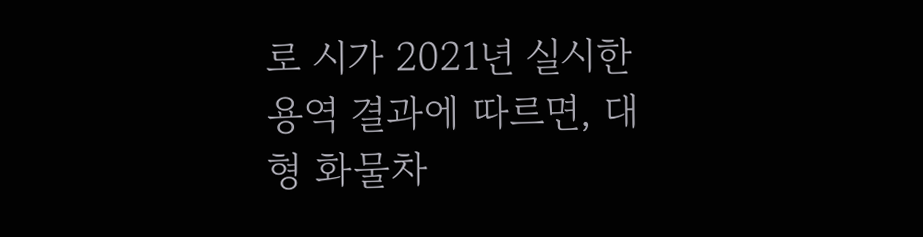로 시가 2021년 실시한 용역 결과에 따르면, 대형 화물차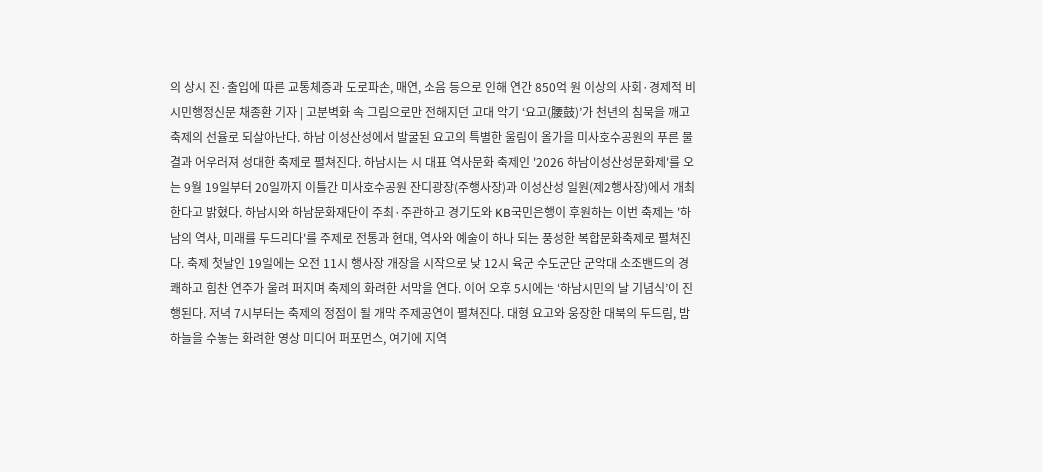의 상시 진·출입에 따른 교통체증과 도로파손, 매연, 소음 등으로 인해 연간 850억 원 이상의 사회·경제적 비
시민행정신문 채종환 기자 | 고분벽화 속 그림으로만 전해지던 고대 악기 ‘요고(腰鼓)’가 천년의 침묵을 깨고 축제의 선율로 되살아난다. 하남 이성산성에서 발굴된 요고의 특별한 울림이 올가을 미사호수공원의 푸른 물결과 어우러져 성대한 축제로 펼쳐진다. 하남시는 시 대표 역사문화 축제인 '2026 하남이성산성문화제'를 오는 9월 19일부터 20일까지 이틀간 미사호수공원 잔디광장(주행사장)과 이성산성 일원(제2행사장)에서 개최한다고 밝혔다. 하남시와 하남문화재단이 주최·주관하고 경기도와 KB국민은행이 후원하는 이번 축제는 '하남의 역사, 미래를 두드리다'를 주제로 전통과 현대, 역사와 예술이 하나 되는 풍성한 복합문화축제로 펼쳐진다. 축제 첫날인 19일에는 오전 11시 행사장 개장을 시작으로 낮 12시 육군 수도군단 군악대 소조밴드의 경쾌하고 힘찬 연주가 울려 퍼지며 축제의 화려한 서막을 연다. 이어 오후 5시에는 ‘하남시민의 날 기념식’이 진행된다. 저녁 7시부터는 축제의 정점이 될 개막 주제공연이 펼쳐진다. 대형 요고와 웅장한 대북의 두드림, 밤하늘을 수놓는 화려한 영상 미디어 퍼포먼스, 여기에 지역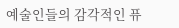예술인들의 감각적인 퓨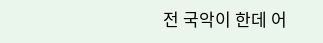전 국악이 한데 어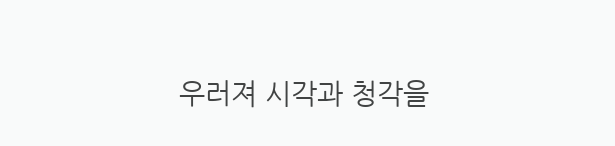우러져 시각과 청각을